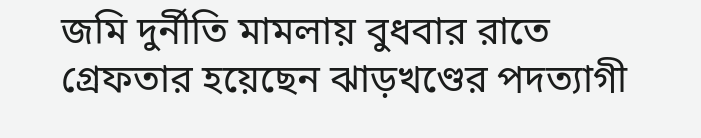জমি দুর্নীতি মামলায় বুধবার রাতে গ্রেফতার হয়েছেন ঝাড়খণ্ডের পদত্যাগী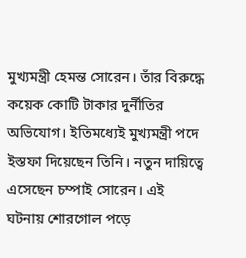মুখ্যমন্ত্রী হেমন্ত সোরেন। তাঁর বিরুদ্ধে কয়েক কোটি টাকার দুর্নীতির অভিযোগ। ইতিমধ্যেই মুখ্যমন্ত্রী পদে ইস্তফা দিয়েছেন তিনি। নতুন দায়িত্বে এসেছেন চম্পাই সোরেন। এই ঘটনায় শোরগোল পড়ে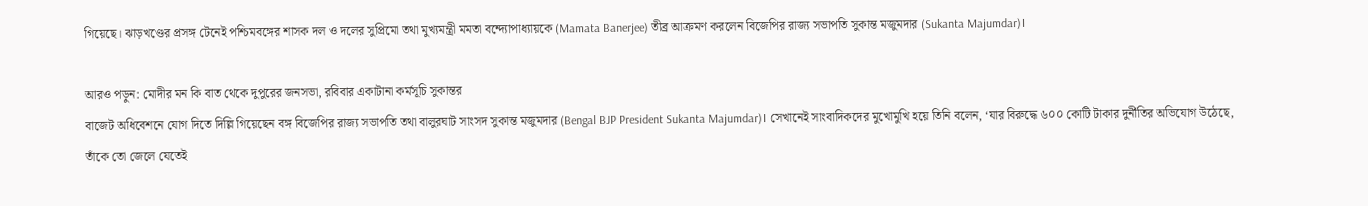গিয়েছে। ঝাড়খণ্ডের প্রসঙ্গ টেনেই পশ্চিমবঙ্গের শাসক দল ও দলের সুপ্রিমো তথা মুখ্যমন্ত্রী মমতা বন্দ্যোপাধ্যায়কে (Mamata Banerjee) তীব্র আক্রমণ করলেন বিজেপির রাজ্য সভাপতি সুকান্ত মজুমদার (Sukanta Majumdar)।

আরও পড়ুন: মোদীর মন কি বাত থেকে দুপুরের জনসভা, রবিবার একাটানা কর্মসূচি সুকান্তর
বাজেট অধিবেশনে যোগ দিতে দিল্লি গিয়েছেন বঙ্গ বিজেপির রাজ্য সভাপতি তথা বালুরঘাট সাংসদ সুকান্ত মজুমদার (Bengal BJP President Sukanta Majumdar)। সেখানেই সাংবাদিকদের মুখোমুখি হয়ে তিনি বলেন, ‘যার বিরুদ্ধে ৬০০ কোটি টাকার দুর্নীতির অভিযোগ উঠেছে, তাঁকে তো জেলে যেতেই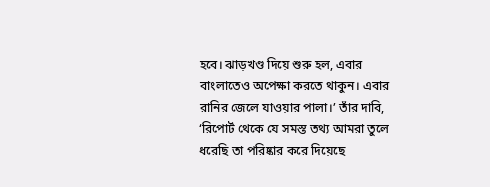হবে। ঝাড়খণ্ড দিয়ে শুরু হল, এবার বাংলাতেও অপেক্ষা করতে থাকুন। এবার রানির জেলে যাওয়ার পালা।’ তাঁর দাবি, ‘রিপোর্ট থেকে যে সমস্ত তথ্য আমরা তুলে ধরেছি তা পরিষ্কার করে দিয়েছে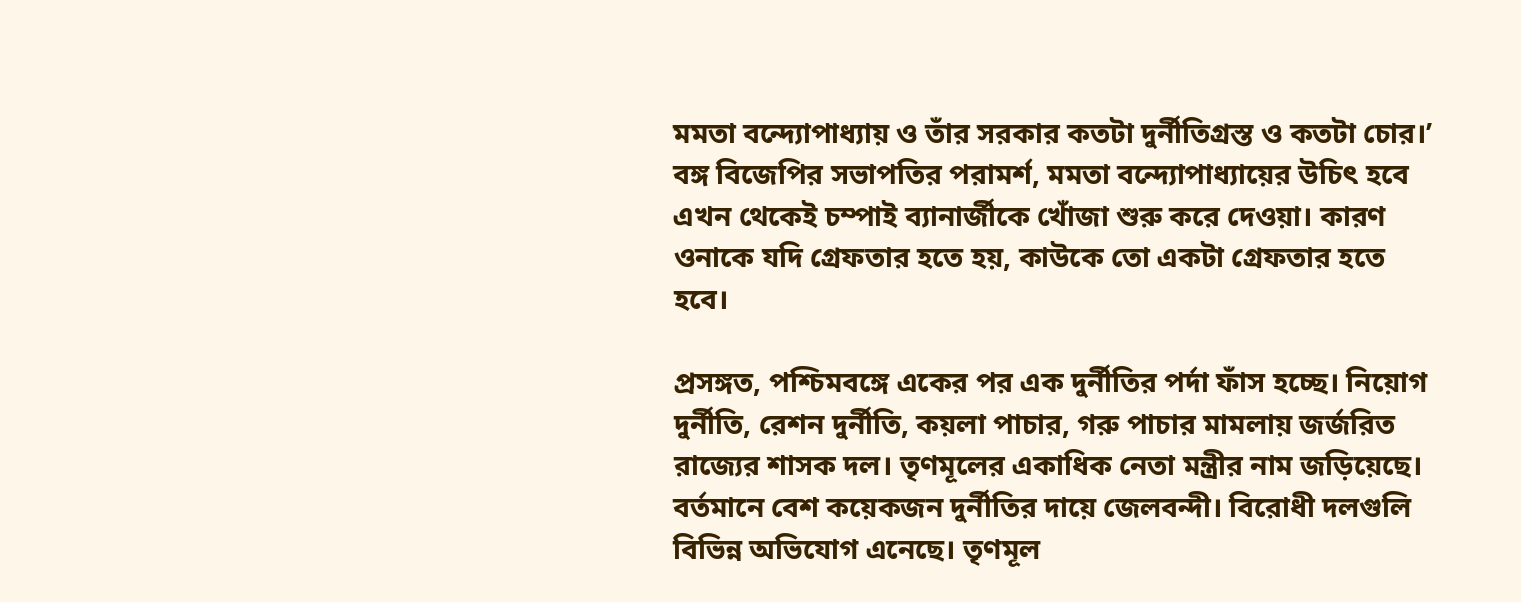মমতা বন্দ্যোপাধ্যায় ও তাঁর সরকার কতটা দুর্নীতিগ্রস্ত ও কতটা চোর।’ বঙ্গ বিজেপির সভাপতির পরামর্শ, মমতা বন্দ্যোপাধ্যায়ের উচিৎ হবে এখন থেকেই চম্পাই ব্যানার্জীকে খোঁজা শুরু করে দেওয়া। কারণ ওনাকে যদি গ্রেফতার হতে হয়, কাউকে তো একটা গ্রেফতার হতে হবে।

প্রসঙ্গত, পশ্চিমবঙ্গে একের পর এক দুর্নীতির পর্দা ফাঁস হচ্ছে। নিয়োগ দুর্নীতি, রেশন দুর্নীতি, কয়লা পাচার, গরু পাচার মামলায় জর্জরিত রাজ্যের শাসক দল। তৃণমূলের একাধিক নেতা মন্ত্রীর নাম জড়িয়েছে। বর্তমানে বেশ কয়েকজন দুর্নীতির দায়ে জেলবন্দী। বিরোধী দলগুলি বিভিন্ন অভিযোগ এনেছে। তৃণমূল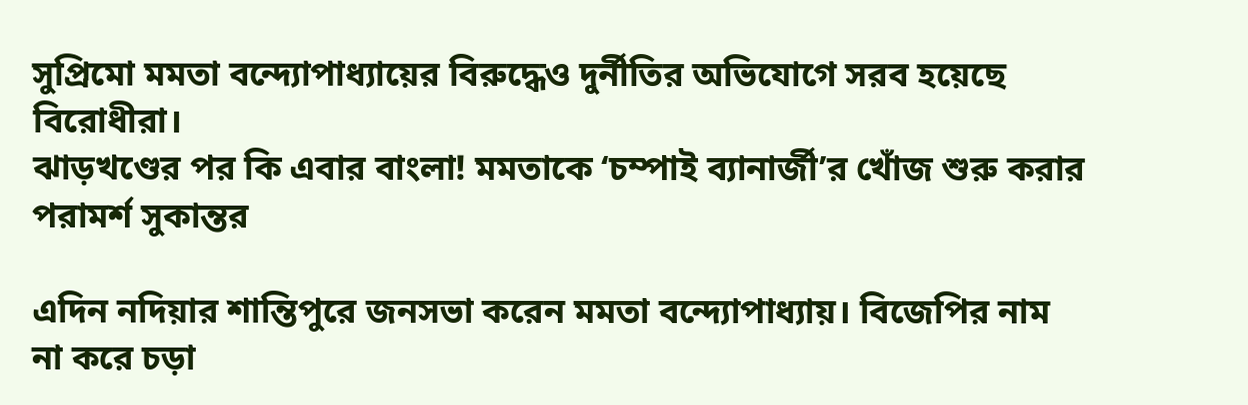সুপ্রিমো মমতা বন্দ্যোপাধ্যায়ের বিরুদ্ধেও দুর্নীতির অভিযোগে সরব হয়েছে বিরোধীরা।
ঝাড়খণ্ডের পর কি এবার বাংলা! মমতাকে ‘চম্পাই ব্যানার্জী’র খোঁজ শুরু করার পরামর্শ সুকান্তর

এদিন নদিয়ার শান্তিপুরে জনসভা করেন মমতা বন্দ্যোপাধ্যায়। বিজেপির নাম না করে চড়া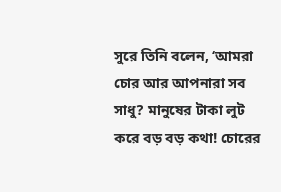সুরে তিনি বলেন, ‘আমরা চোর আর আপনারা সব সাধু? মানুষের টাকা লুট করে বড় বড় কথা! চোরের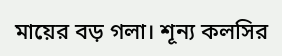মায়ের বড় গলা। শূন্য কলসির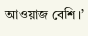আওয়াজ বেশি।’